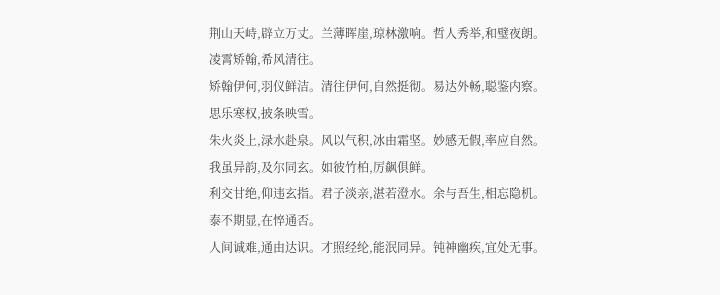荆山天峙,辟立万丈。兰薄晖崖,琼林激响。哲人秀举,和璧夜朗。
凌霄矫翰,希风清往。
矫翰伊何,羽仪鲜洁。清往伊何,自然挺彻。易达外畅,聪鉴内察。
思乐寒权,披条映雪。
朱火炎上,渌水赴泉。风以气积,冰由霜坚。妙感无假,率应自然。
我虽异韵,及尔同玄。如彼竹柏,厉飙俱鲜。
利交甘绝,仰违玄指。君子淡亲,湛若澄水。余与吾生,相忘隐机。
泰不期显,在悴通否。
人间诚难,通由达识。才照经纶,能泯同异。钝神幽疾,宜处无事。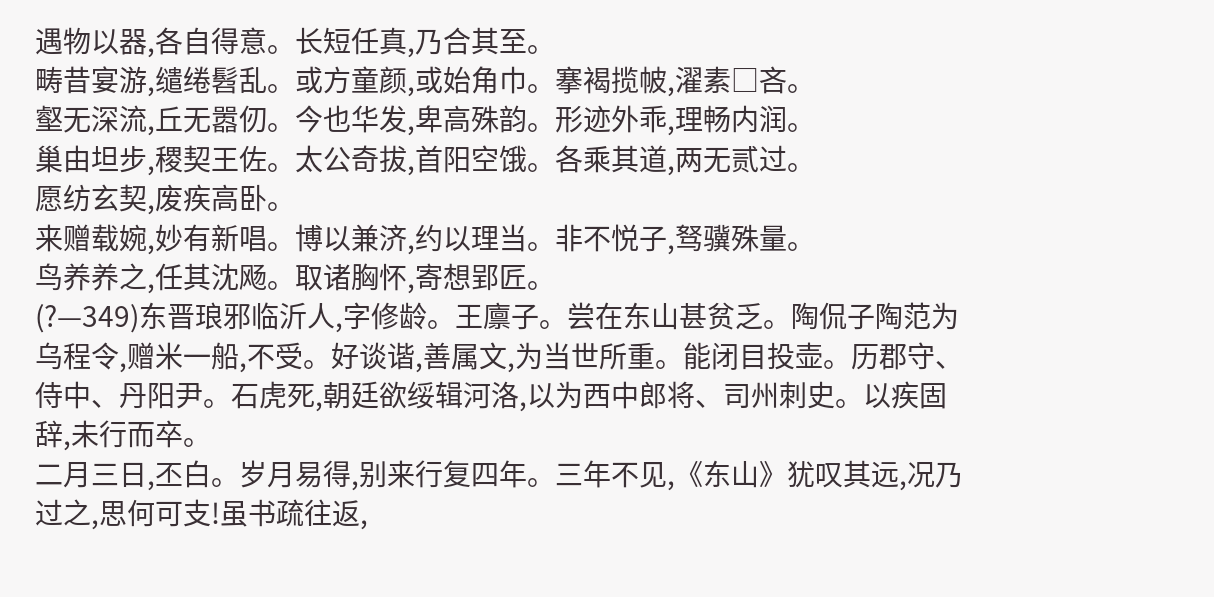遇物以器,各自得意。长短任真,乃合其至。
畴昔宴游,缱绻髫乱。或方童颜,或始角巾。搴褐揽帔,濯素□吝。
壑无深流,丘无嚣仞。今也华发,卑高殊韵。形迹外乖,理畅内润。
巢由坦步,稷契王佐。太公奇拔,首阳空饿。各乘其道,两无贰过。
愿纺玄契,废疾高卧。
来赠载婉,妙有新唱。博以兼济,约以理当。非不悦子,驽骥殊量。
鸟养养之,任其沈飏。取诸胸怀,寄想郢匠。
(?—349)东晋琅邪临沂人,字修龄。王廪子。尝在东山甚贫乏。陶侃子陶范为乌程令,赠米一船,不受。好谈谐,善属文,为当世所重。能闭目投壶。历郡守、侍中、丹阳尹。石虎死,朝廷欲绥辑河洛,以为西中郎将、司州刺史。以疾固辞,未行而卒。
二月三日,丕白。岁月易得,别来行复四年。三年不见,《东山》犹叹其远,况乃过之,思何可支!虽书疏往返,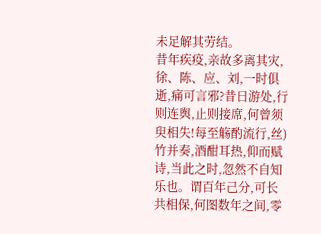未足解其劳结。
昔年疾疫,亲故多离其灾,徐、陈、应、刘,一时俱逝,痛可言邪?昔日游处,行则连舆,止则接席,何曾须臾相失!每至觞酌流行,丝)竹并奏,酒酣耳热,仰而赋诗,当此之时,忽然不自知乐也。谓百年己分,可长共相保,何图数年之间,零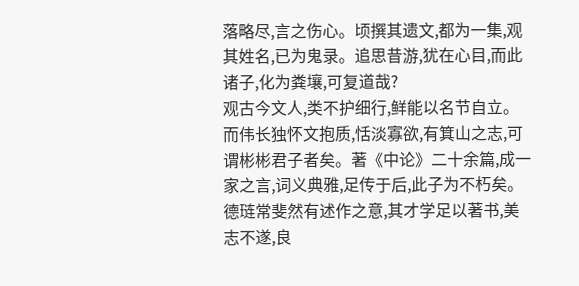落略尽,言之伤心。顷撰其遗文,都为一集,观其姓名,已为鬼录。追思昔游,犹在心目,而此诸子,化为粪壤,可复道哉?
观古今文人,类不护细行,鲜能以名节自立。而伟长独怀文抱质,恬淡寡欲,有箕山之志,可谓彬彬君子者矣。著《中论》二十余篇,成一家之言,词义典雅,足传于后,此子为不朽矣。德琏常斐然有述作之意,其才学足以著书,美志不遂,良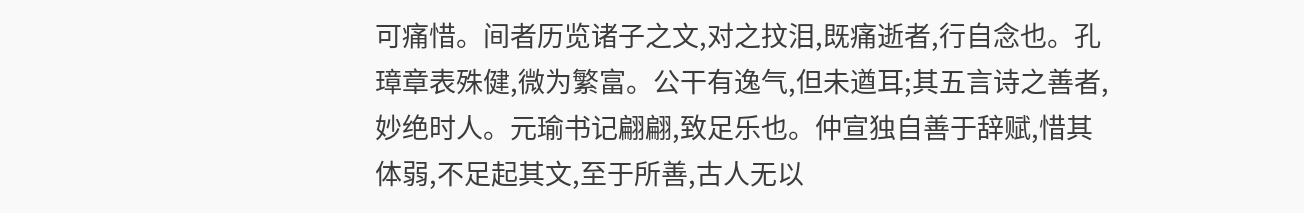可痛惜。间者历览诸子之文,对之抆泪,既痛逝者,行自念也。孔璋章表殊健,微为繁富。公干有逸气,但未遒耳;其五言诗之善者,妙绝时人。元瑜书记翩翩,致足乐也。仲宣独自善于辞赋,惜其体弱,不足起其文,至于所善,古人无以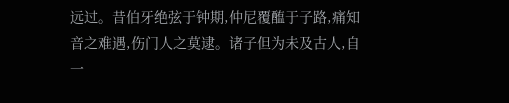远过。昔伯牙绝弦于钟期,仲尼覆醢于子路,痛知音之难遇,伤门人之莫逮。诸子但为未及古人,自一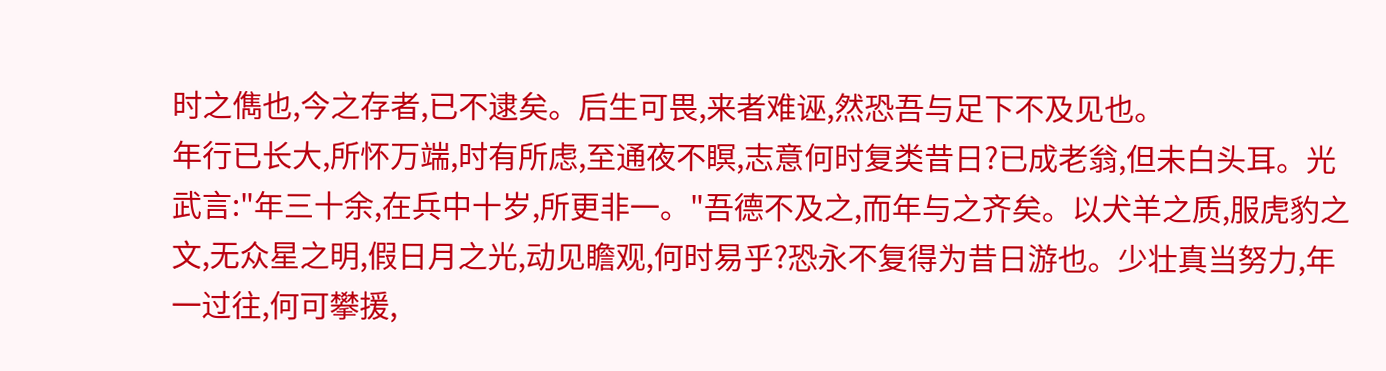时之儁也,今之存者,已不逮矣。后生可畏,来者难诬,然恐吾与足下不及见也。
年行已长大,所怀万端,时有所虑,至通夜不瞑,志意何时复类昔日?已成老翁,但未白头耳。光武言:"年三十余,在兵中十岁,所更非一。"吾德不及之,而年与之齐矣。以犬羊之质,服虎豹之文,无众星之明,假日月之光,动见瞻观,何时易乎?恐永不复得为昔日游也。少壮真当努力,年一过往,何可攀援,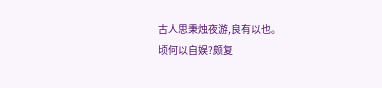古人思秉烛夜游,良有以也。
顷何以自娱?颇复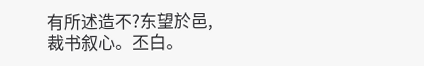有所述造不?东望於邑,裁书叙心。丕白。